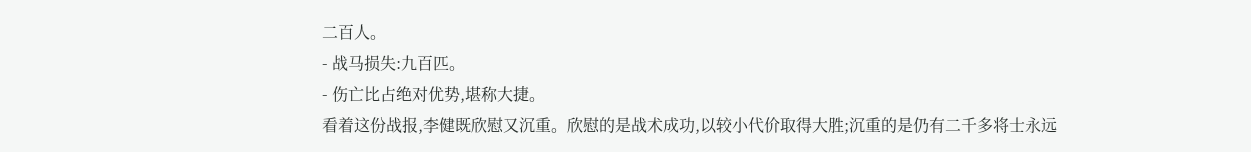二百人。
- 战马损失:九百匹。
- 伤亡比占绝对优势,堪称大捷。
看着这份战报,李健既欣慰又沉重。欣慰的是战术成功,以较小代价取得大胜;沉重的是仍有二千多将士永远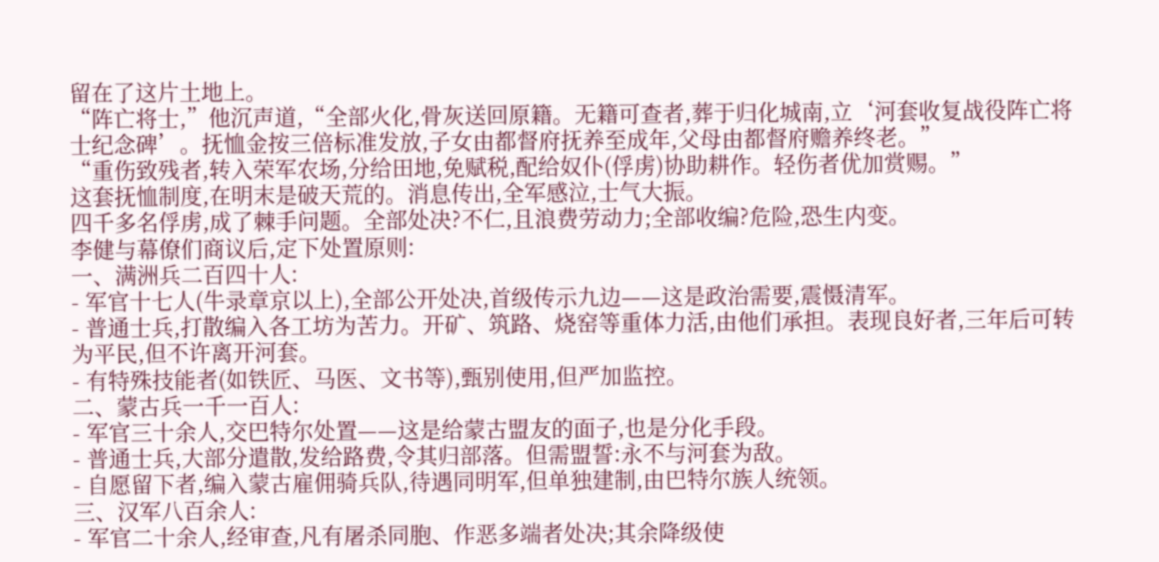留在了这片土地上。
“阵亡将士,”他沉声道,“全部火化,骨灰送回原籍。无籍可查者,葬于归化城南,立‘河套收复战役阵亡将士纪念碑’。抚恤金按三倍标准发放,子女由都督府抚养至成年,父母由都督府赡养终老。”
“重伤致残者,转入荣军农场,分给田地,免赋税,配给奴仆(俘虏)协助耕作。轻伤者优加赏赐。”
这套抚恤制度,在明末是破天荒的。消息传出,全军感泣,士气大振。
四千多名俘虏,成了棘手问题。全部处决?不仁,且浪费劳动力;全部收编?危险,恐生内变。
李健与幕僚们商议后,定下处置原则:
一、满洲兵二百四十人:
- 军官十七人(牛录章京以上),全部公开处决,首级传示九边——这是政治需要,震慑清军。
- 普通士兵,打散编入各工坊为苦力。开矿、筑路、烧窑等重体力活,由他们承担。表现良好者,三年后可转为平民,但不许离开河套。
- 有特殊技能者(如铁匠、马医、文书等),甄别使用,但严加监控。
二、蒙古兵一千一百人:
- 军官三十余人,交巴特尔处置——这是给蒙古盟友的面子,也是分化手段。
- 普通士兵,大部分遣散,发给路费,令其归部落。但需盟誓:永不与河套为敌。
- 自愿留下者,编入蒙古雇佣骑兵队,待遇同明军,但单独建制,由巴特尔族人统领。
三、汉军八百余人:
- 军官二十余人,经审查,凡有屠杀同胞、作恶多端者处决;其余降级使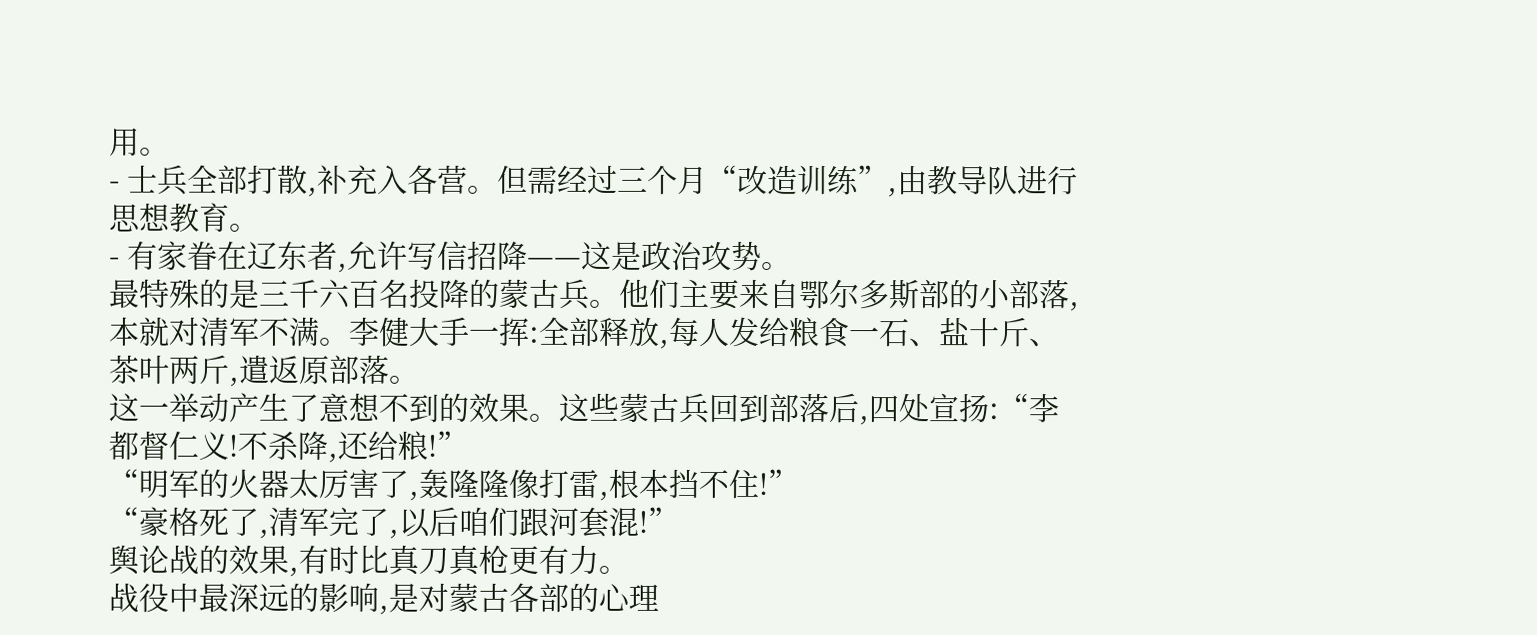用。
- 士兵全部打散,补充入各营。但需经过三个月“改造训练”,由教导队进行思想教育。
- 有家眷在辽东者,允许写信招降——这是政治攻势。
最特殊的是三千六百名投降的蒙古兵。他们主要来自鄂尔多斯部的小部落,本就对清军不满。李健大手一挥:全部释放,每人发给粮食一石、盐十斤、茶叶两斤,遣返原部落。
这一举动产生了意想不到的效果。这些蒙古兵回到部落后,四处宣扬:“李都督仁义!不杀降,还给粮!”
“明军的火器太厉害了,轰隆隆像打雷,根本挡不住!”
“豪格死了,清军完了,以后咱们跟河套混!”
舆论战的效果,有时比真刀真枪更有力。
战役中最深远的影响,是对蒙古各部的心理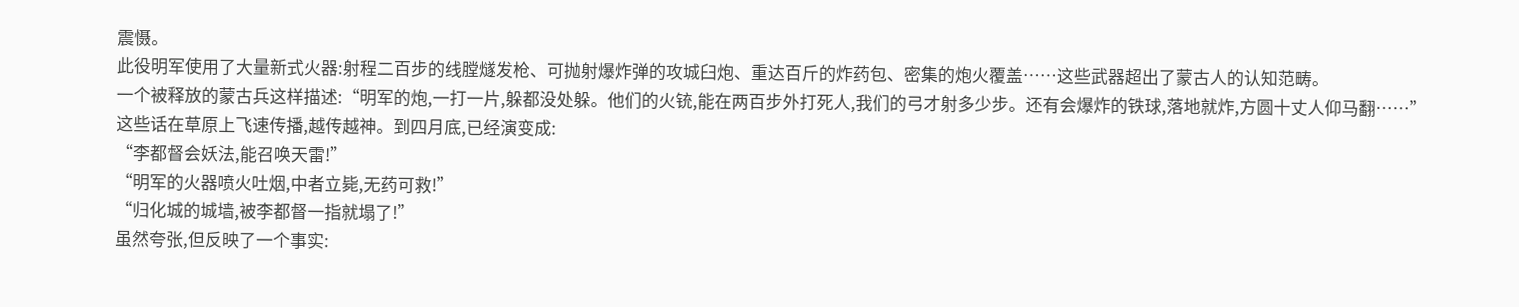震慑。
此役明军使用了大量新式火器:射程二百步的线膛燧发枪、可抛射爆炸弹的攻城臼炮、重达百斤的炸药包、密集的炮火覆盖……这些武器超出了蒙古人的认知范畴。
一个被释放的蒙古兵这样描述:“明军的炮,一打一片,躲都没处躲。他们的火铳,能在两百步外打死人,我们的弓才射多少步。还有会爆炸的铁球,落地就炸,方圆十丈人仰马翻……”
这些话在草原上飞速传播,越传越神。到四月底,已经演变成:
“李都督会妖法,能召唤天雷!”
“明军的火器喷火吐烟,中者立毙,无药可救!”
“归化城的城墙,被李都督一指就塌了!”
虽然夸张,但反映了一个事实: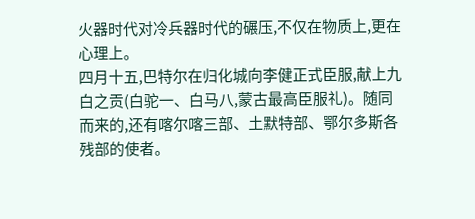火器时代对冷兵器时代的碾压,不仅在物质上,更在心理上。
四月十五,巴特尔在归化城向李健正式臣服,献上九白之贡(白驼一、白马八,蒙古最高臣服礼)。随同而来的,还有喀尔喀三部、土默特部、鄂尔多斯各残部的使者。